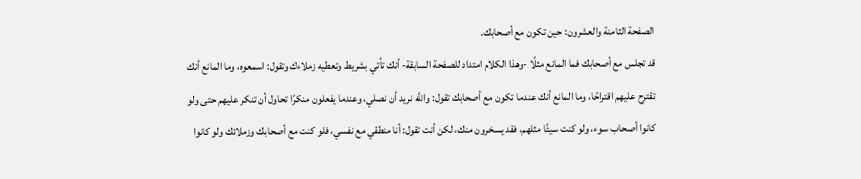الصفحة الثامنة والعشرون: حين تكون مع أصحابك.
قد تجلس مع أصحابك فما المانع مثلًا -وهذا الكلام امتداد للصفحة السابقة- أنك تأتي بشريط وتعطيه زملاءك وتقول: اسمعوه، وما المانع أنك تقترح عليهم اقتراحًا، وما المانع أنك عندما تكون مع أصحابك تقول: والله نريد أن نصلي، وعندما يفعلون منكرًا تحاول أن تنكر عليهم حتى ولو كانوا أصحاب سوء، ولو كنت سيئًا مثلهم، فقد يسخرون منك، لكن أنت تقول: أنا منطقي مع نفسي، فلو كنت مع أصحابك وزملائك ولو كانوا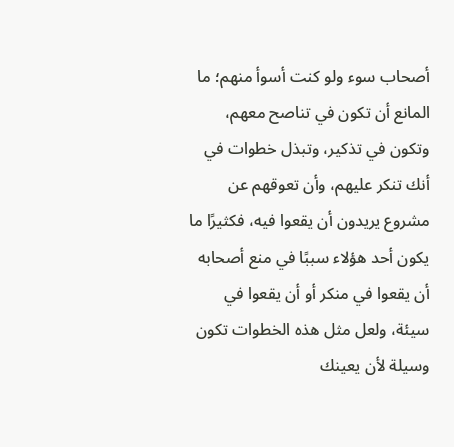أصحاب سوء ولو كنت أسوأ منهم؛ ما المانع أن تكون في تناصح معهم، وتكون في تذكير، وتبذل خطوات في أنك تنكر عليهم، وأن تعوقهم عن مشروع يريدون أن يقعوا فيه، فكثيرًا ما يكون أحد هؤلاء سببًا في منع أصحابه أن يقعوا في منكر أو أن يقعوا في سيئة، ولعل مثل هذه الخطوات تكون وسيلة لأن يعينك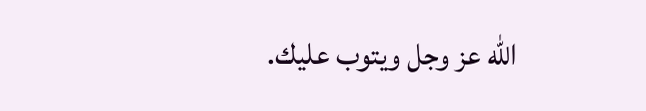الله عز وجل ويتوب عليك.